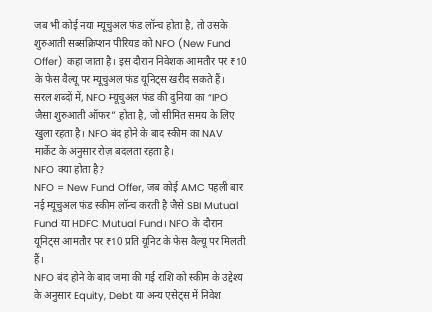जब भी कोई नया म्यूचुअल फंड लॉन्च होता है, तो उसके शुरुआती सब्सक्रिप्शन पीरियड को NFO (New Fund Offer) कहा जाता है। इस दौरान निवेशक आमतौर पर ₹10 के फेस वैल्यू पर म्यूचुअल फंड यूनिट्स खरीद सकते हैं।
सरल शब्दों में, NFO म्यूचुअल फंड की दुनिया का “IPO जैसा शुरुआती ऑफर” होता है, जो सीमित समय के लिए खुला रहता है। NFO बंद होने के बाद स्कीम का NAV मार्केट के अनुसार रोज़ बदलता रहता है।
NFO क्या होता है?
NFO = New Fund Offer, जब कोई AMC पहली बार नई म्यूचुअल फंड स्कीम लॉन्च करती है जैसे SBI Mutual Fund या HDFC Mutual Fund। NFO के दौरान यूनिट्स आमतौर पर ₹10 प्रति यूनिट के फेस वैल्यू पर मिलती हैं।
NFO बंद होने के बाद जमा की गई राशि को स्कीम के उद्देश्य के अनुसार Equity, Debt या अन्य एसेट्स में निवेश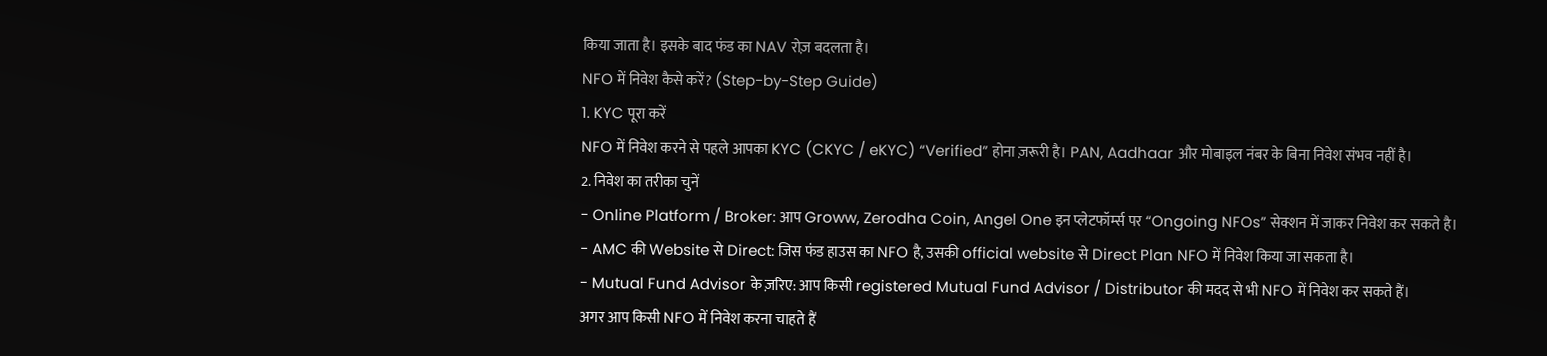किया जाता है। इसके बाद फंड का NAV रोज़ बदलता है।
NFO में निवेश कैसे करें? (Step-by-Step Guide)
1. KYC पूरा करें
NFO में निवेश करने से पहले आपका KYC (CKYC / eKYC) “Verified” होना ज़रूरी है। PAN, Aadhaar और मोबाइल नंबर के बिना निवेश संभव नहीं है।
2. निवेश का तरीका चुनें
- Online Platform / Broker: आप Groww, Zerodha Coin, Angel One इन प्लेटफॉर्म्स पर “Ongoing NFOs” सेक्शन में जाकर निवेश कर सकते है।
- AMC की Website से Direct: जिस फंड हाउस का NFO है, उसकी official website से Direct Plan NFO में निवेश किया जा सकता है।
- Mutual Fund Advisor के ज़रिए: आप किसी registered Mutual Fund Advisor / Distributor की मदद से भी NFO में निवेश कर सकते हैं।
अगर आप किसी NFO में निवेश करना चाहते हैं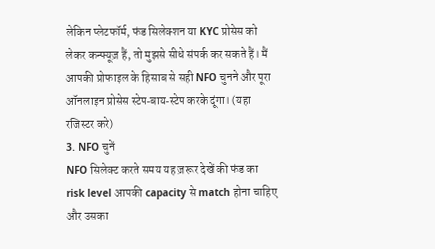लेकिन प्लेटफॉर्म, फंड सिलेक्शन या KYC प्रोसेस को लेकर कन्फ्यूज़ हैं, तो मुझसे सीधे संपर्क कर सकते हैं। मैं आपकी प्रोफाइल के हिसाब से सही NFO चुनने और पूरा ऑनलाइन प्रोसेस स्टेप‑बाय‑स्टेप करके दूंगा। (यहा रजिस्टर करे)
3. NFO चुनें
NFO सिलेक्ट करते समय यह ज़रूर देखें की फंड का risk level आपकी capacity से match होना चाहिए और उसका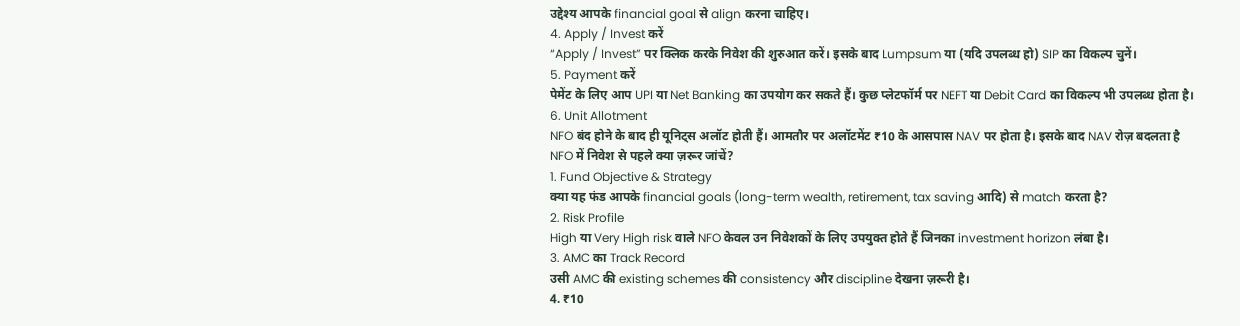उद्देश्य आपके financial goal से align करना चाहिए।
4. Apply / Invest करें
“Apply / Invest” पर क्लिक करके निवेश की शुरुआत करें। इसके बाद Lumpsum या (यदि उपलब्ध हो) SIP का विकल्प चुनें।
5. Payment करें
पेमेंट के लिए आप UPI या Net Banking का उपयोग कर सकते हैं। कुछ प्लेटफॉर्म पर NEFT या Debit Card का विकल्प भी उपलब्ध होता है।
6. Unit Allotment
NFO बंद होने के बाद ही यूनिट्स अलॉट होती हैं। आमतौर पर अलॉटमेंट ₹10 के आसपास NAV पर होता है। इसके बाद NAV रोज़ बदलता है
NFO में निवेश से पहले क्या ज़रूर जांचें?
1. Fund Objective & Strategy
क्या यह फंड आपके financial goals (long-term wealth, retirement, tax saving आदि) से match करता है?
2. Risk Profile
High या Very High risk वाले NFO केवल उन निवेशकों के लिए उपयुक्त होते हैं जिनका investment horizon लंबा है।
3. AMC का Track Record
उसी AMC की existing schemes की consistency और discipline देखना ज़रूरी है।
4. ₹10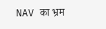NAV का भ्रम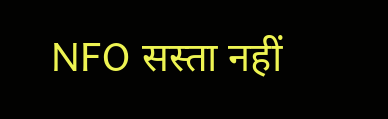NFO सस्ता नहीं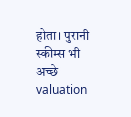होता। पुरानी स्कीम्स भी अच्छे valuation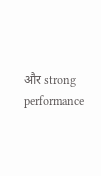और strong performance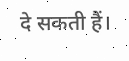दे सकती हैं।